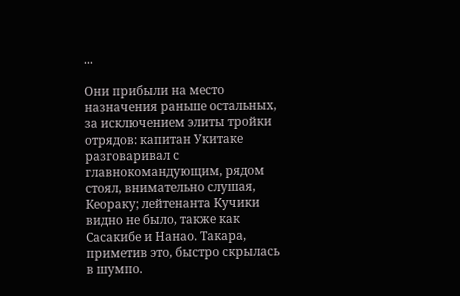...

Они прибыли на место назначения раньше остальных, за исключением элиты тройки отрядов: капитан Укитаке разговаривал с главнокомандующим, рядом стоял, внимательно слушая, Кеораку; лейтенанта Кучики видно не было, также как Сасакибе и Нанао. Такара, приметив это, быстро скрылась в шумпо.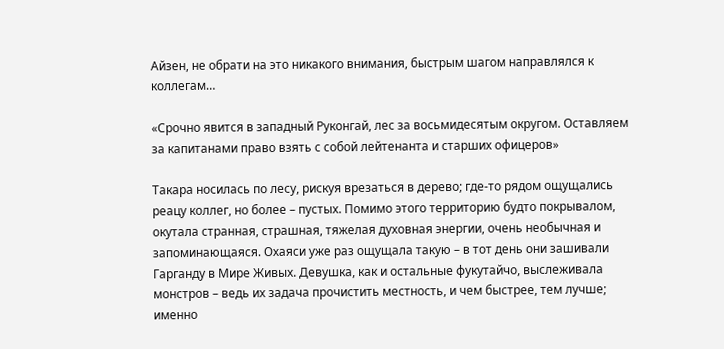Айзен, не обрати на это никакого внимания, быстрым шагом направлялся к коллегам…

«Срочно явится в западный Руконгай, лес за восьмидесятым округом. Оставляем за капитанами право взять с собой лейтенанта и старших офицеров»

Такара носилась по лесу, рискуя врезаться в дерево; где-то рядом ощущались реацу коллег, но более – пустых. Помимо этого территорию будто покрывалом, окутала странная, страшная, тяжелая духовная энергии, очень необычная и запоминающаяся. Охаяси уже раз ощущала такую – в тот день они зашивали Гарганду в Мире Живых. Девушка, как и остальные фукутайчо, выслеживала монстров – ведь их задача прочистить местность, и чем быстрее, тем лучше; именно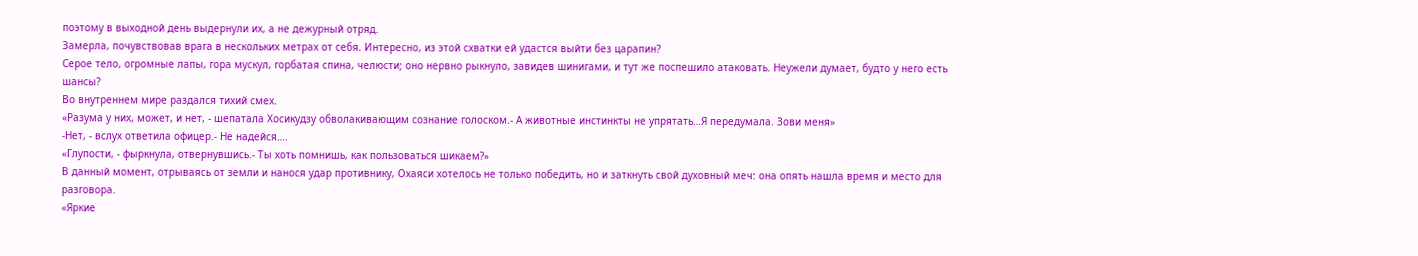поэтому в выходной день выдернули их, а не дежурный отряд.
Замерла, почувствовав врага в нескольких метрах от себя. Интересно, из этой схватки ей удастся выйти без царапин?
Серое тело, огромные лапы, гора мускул, горбатая спина, челюсти; оно нервно рыкнуло, завидев шинигами, и тут же поспешило атаковать. Неужели думает, будто у него есть шансы?
Во внутреннем мире раздался тихий смех.
«Разума у них, может, и нет, - шепатала Хосикудзу обволакивающим сознание голоском.- А животные инстинкты не упрятать…Я передумала. Зови меня»
-Нет, - вслух ответила офицер.- Не надейся….
«Глупости, - фыркнула, отвернувшись.- Ты хоть помнишь, как пользоваться шикаем?»
В данный момент, отрываясь от земли и нанося удар противнику, Охаяси хотелось не только победить, но и заткнуть свой духовный меч: она опять нашла время и место для разговора.
«Яркие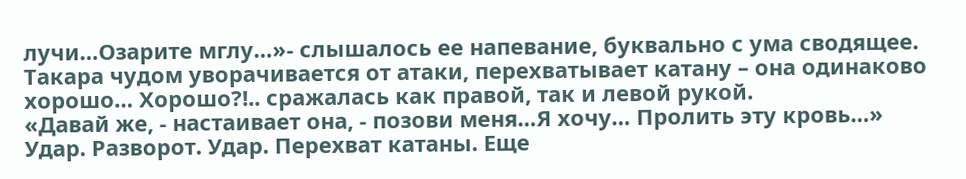лучи…Озарите мглу…»- слышалось ее напевание, буквально с ума сводящее.
Такара чудом уворачивается от атаки, перехватывает катану – она одинаково хорошо… Хорошо?!.. сражалась как правой, так и левой рукой.
«Давай же, - настаивает она, - позови меня…Я хочу… Пролить эту кровь…»
Удар. Разворот. Удар. Перехват катаны. Еще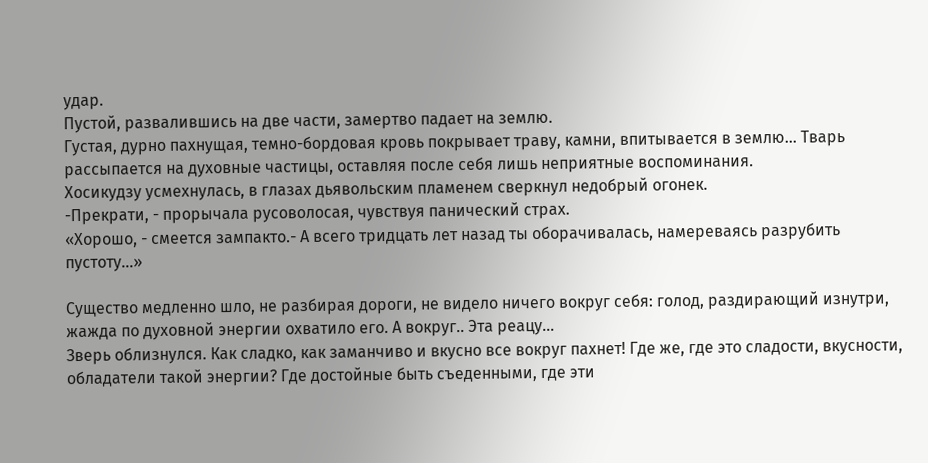удар.
Пустой, развалившись на две части, замертво падает на землю.
Густая, дурно пахнущая, темно-бордовая кровь покрывает траву, камни, впитывается в землю… Тварь рассыпается на духовные частицы, оставляя после себя лишь неприятные воспоминания.
Хосикудзу усмехнулась, в глазах дьявольским пламенем сверкнул недобрый огонек.
-Прекрати, - прорычала русоволосая, чувствуя панический страх.
«Хорошо, - смеется зампакто.- А всего тридцать лет назад ты оборачивалась, намереваясь разрубить пустоту…»

Существо медленно шло, не разбирая дороги, не видело ничего вокруг себя: голод, раздирающий изнутри, жажда по духовной энергии охватило его. А вокруг.. Эта реацу…
Зверь облизнулся. Как сладко, как заманчиво и вкусно все вокруг пахнет! Где же, где это сладости, вкусности, обладатели такой энергии? Где достойные быть съеденными, где эти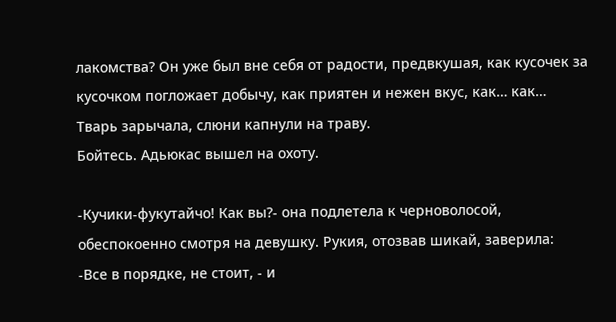лакомства? Он уже был вне себя от радости, предвкушая, как кусочек за кусочком погложает добычу, как приятен и нежен вкус, как… как…
Тварь зарычала, слюни капнули на траву.
Бойтесь. Адьюкас вышел на охоту.

-Кучики-фукутайчо! Как вы?- она подлетела к черноволосой, обеспокоенно смотря на девушку. Рукия, отозвав шикай, заверила:
-Все в порядке, не стоит, - и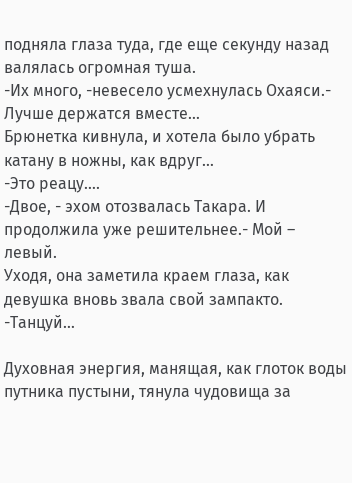подняла глаза туда, где еще секунду назад валялась огромная туша.
-Их много, -невесело усмехнулась Охаяси.- Лучше держатся вместе…
Брюнетка кивнула, и хотела было убрать катану в ножны, как вдруг…
-Это реацу….
-Двое, - эхом отозвалась Такара. И продолжила уже решительнее.- Мой – левый.
Уходя, она заметила краем глаза, как девушка вновь звала свой зампакто.
-Танцуй…

Духовная энергия, манящая, как глоток воды путника пустыни, тянула чудовища за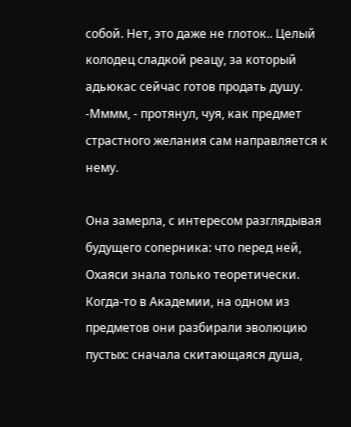собой. Нет, это даже не глоток.. Целый колодец сладкой реацу, за который адьюкас сейчас готов продать душу.
-Мммм, - протянул, чуя, как предмет страстного желания сам направляется к нему.

Она замерла, с интересом разглядывая будущего соперника: что перед ней, Охаяси знала только теоретически. Когда-то в Академии, на одном из предметов они разбирали эволюцию пустых: сначала скитающаяся душа,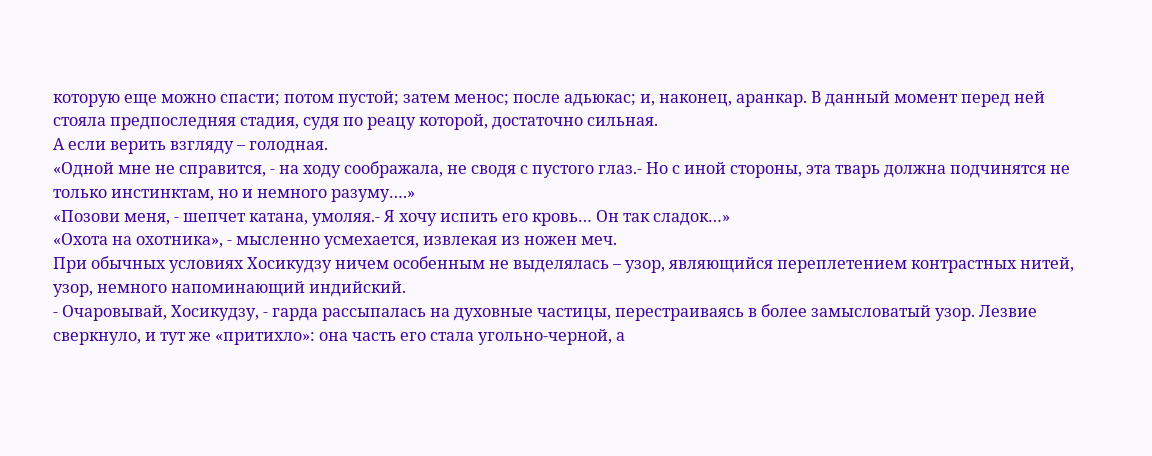которую еще можно спасти; потом пустой; затем менос; после адьюкас; и, наконец, аранкар. В данный момент перед ней стояла предпоследняя стадия, судя по реацу которой, достаточно сильная.
А если верить взгляду – голодная.
«Одной мне не справится, - на ходу соображала, не сводя с пустого глаз.- Но с иной стороны, эта тварь должна подчинятся не только инстинктам, но и немного разуму….»
«Позови меня, - шепчет катана, умоляя.- Я хочу испить его кровь… Он так сладок…»
«Охота на охотника», - мысленно усмехается, извлекая из ножен меч.
При обычных условиях Хосикудзу ничем особенным не выделялась – узор, являющийся переплетением контрастных нитей, узор, немного напоминающий индийский.
- Очаровывай, Хосикудзу, - гарда рассыпалась на духовные частицы, перестраиваясь в более замысловатый узор. Лезвие сверкнуло, и тут же «притихло»: она часть его стала угольно-черной, а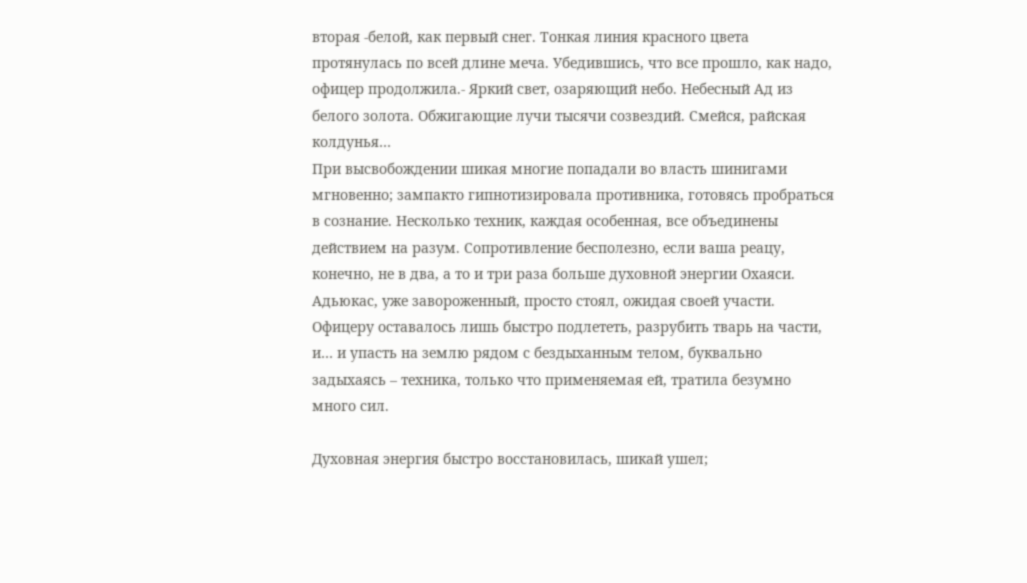вторая -белой, как первый снег. Тонкая линия красного цвета протянулась по всей длине меча. Убедившись, что все прошло, как надо, офицер продолжила.- Яркий свет, озаряющий небо. Небесный Ад из белого золота. Обжигающие лучи тысячи созвездий. Смейся, райская колдунья…
При высвобождении шикая многие попадали во власть шинигами мгновенно; зампакто гипнотизировала противника, готовясь пробраться в сознание. Несколько техник, каждая особенная, все объединены действием на разум. Сопротивление бесполезно, если ваша реацу, конечно, не в два, а то и три раза больше духовной энергии Охаяси. Адьюкас, уже завороженный, просто стоял, ожидая своей участи.
Офицеру оставалось лишь быстро подлететь, разрубить тварь на части, и… и упасть на землю рядом с бездыханным телом, буквально задыхаясь – техника, только что применяемая ей, тратила безумно много сил.

Духовная энергия быстро восстановилась, шикай ушел;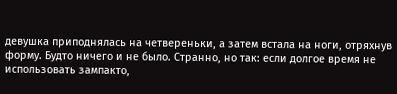девушка приподнялась на четвереньки, а затем встала на ноги, отряхнув форму. Будто ничего и не было. Странно, но так: если долгое время не использовать зампакто,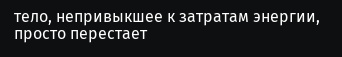тело, непривыкшее к затратам энергии, просто перестает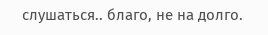слушаться.. благо, не на долго.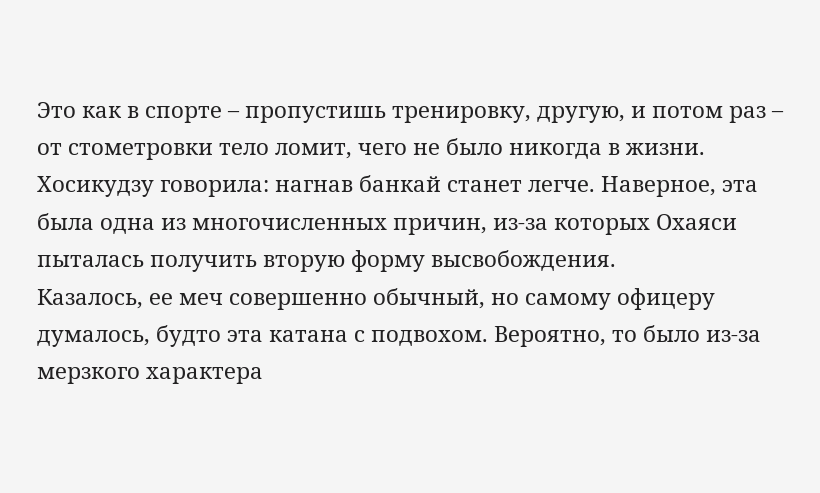Это как в спорте – пропустишь тренировку, другую, и потом раз – от стометровки тело ломит, чего не было никогда в жизни.
Хосикудзу говорила: нагнав банкай станет легче. Наверное, эта была одна из многочисленных причин, из-за которых Охаяси пыталась получить вторую форму высвобождения.
Казалось, ее меч совершенно обычный, но самому офицеру думалось, будто эта катана с подвохом. Вероятно, то было из-за мерзкого характера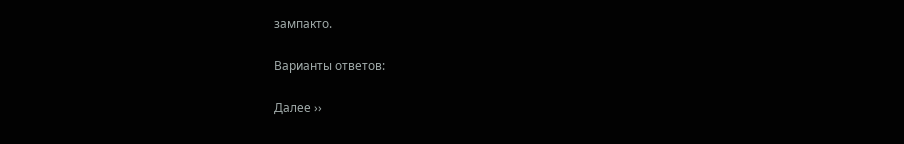зампакто.

Варианты ответов:

Далее ››